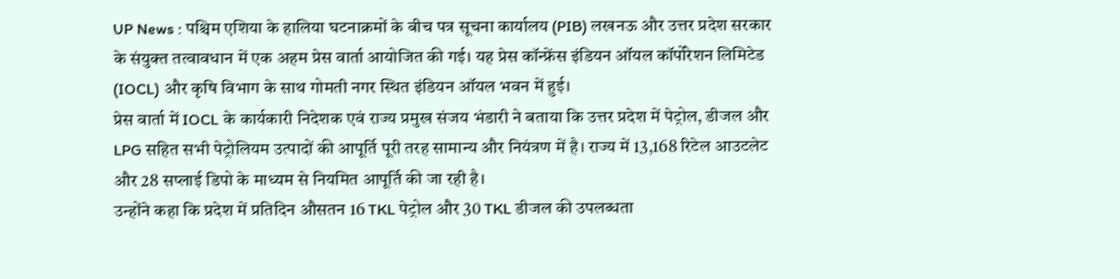UP News : पश्चिम एशिया के हालिया घटनाक्रमों के बीच पत्र सूचना कार्यालय (PIB) लखनऊ और उत्तर प्रदेश सरकार के संयुक्त तत्वावधान में एक अहम प्रेस वार्ता आयोजित की गई। यह प्रेस कॉन्फ्रेंस इंडियन ऑयल कॉर्पोरेशन लिमिटेड (IOCL) और कृषि विभाग के साथ गोमती नगर स्थित इंडियन ऑयल भवन में हुई।
प्रेस वार्ता में IOCL के कार्यकारी निदेशक एवं राज्य प्रमुख संजय भंडारी ने बताया कि उत्तर प्रदेश में पेट्रोल, डीजल और LPG सहित सभी पेट्रोलियम उत्पादों की आपूर्ति पूरी तरह सामान्य और नियंत्रण में है। राज्य में 13,168 रिटेल आउटलेट और 28 सप्लाई डिपो के माध्यम से नियमित आपूर्ति की जा रही है।
उन्होंने कहा कि प्रदेश में प्रतिदिन औसतन 16 TKL पेट्रोल और 30 TKL डीजल की उपलब्धता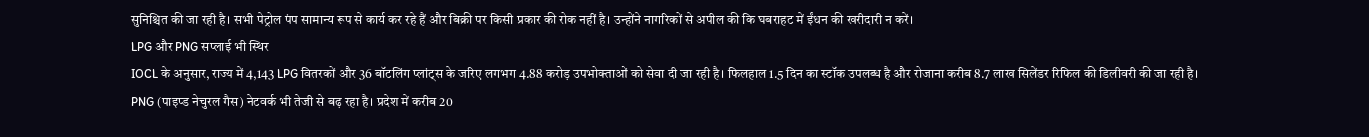सुनिश्चित की जा रही है। सभी पेट्रोल पंप सामान्य रूप से कार्य कर रहे हैं और बिक्री पर किसी प्रकार की रोक नहीं है। उन्होंने नागरिकों से अपील की कि घबराहट में ईंधन की खरीदारी न करें।
LPG और PNG सप्लाई भी स्थिर
IOCL के अनुसार, राज्य में 4,143 LPG वितरकों और 36 बॉटलिंग प्लांट्स के जरिए लगभग 4.88 करोड़ उपभोक्ताओं को सेवा दी जा रही है। फिलहाल 1.5 दिन का स्टॉक उपलब्ध है और रोजाना करीब 8.7 लाख सिलेंडर रिफिल की डिलीवरी की जा रही है।
PNG (पाइप्ड नेचुरल गैस) नेटवर्क भी तेजी से बढ़ रहा है। प्रदेश में करीब 20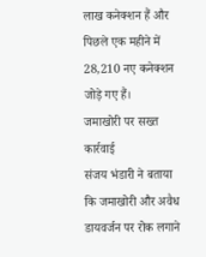लाख कनेक्शन हैं और पिछले एक महीने में 28,210 नए कनेक्शन जोड़े गए हैं।
जमाखोरी पर सख्त कार्रवाई
संजय भंडारी ने बताया कि जमाखोरी और अवैध डायवर्जन पर रोक लगाने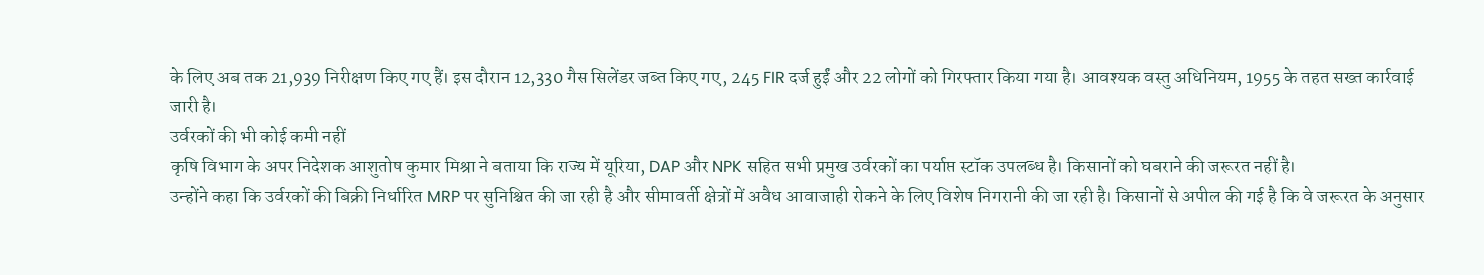के लिए अब तक 21,939 निरीक्षण किए गए हैं। इस दौरान 12,330 गैस सिलेंडर जब्त किए गए, 245 FIR दर्ज हुईं और 22 लोगों को गिरफ्तार किया गया है। आवश्यक वस्तु अधिनियम, 1955 के तहत सख्त कार्रवाई जारी है।
उर्वरकों की भी कोई कमी नहीं
कृषि विभाग के अपर निदेशक आशुतोष कुमार मिश्रा ने बताया कि राज्य में यूरिया, DAP और NPK सहित सभी प्रमुख उर्वरकों का पर्याप्त स्टॉक उपलब्ध है। किसानों को घबराने की जरूरत नहीं है।
उन्होंने कहा कि उर्वरकों की बिक्री निर्धारित MRP पर सुनिश्चित की जा रही है और सीमावर्ती क्षेत्रों में अवैध आवाजाही रोकने के लिए विशेष निगरानी की जा रही है। किसानों से अपील की गई है कि वे जरूरत के अनुसार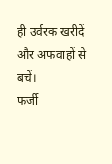ही उर्वरक खरीदें और अफवाहों से बचें।
फर्जी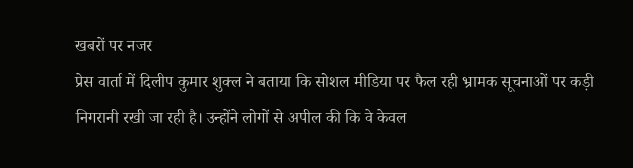खबरों पर नजर
प्रेस वार्ता में दिलीप कुमार शुक्ल ने बताया कि सोशल मीडिया पर फैल रही भ्रामक सूचनाओं पर कड़ी निगरानी रखी जा रही है। उन्होंने लोगों से अपील की कि वे केवल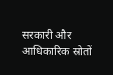सरकारी और आधिकारिक स्रोतों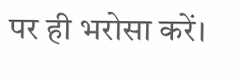पर ही भरोसा करें।